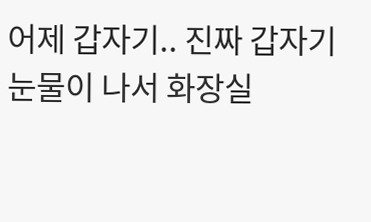어제 갑자기.. 진짜 갑자기 눈물이 나서 화장실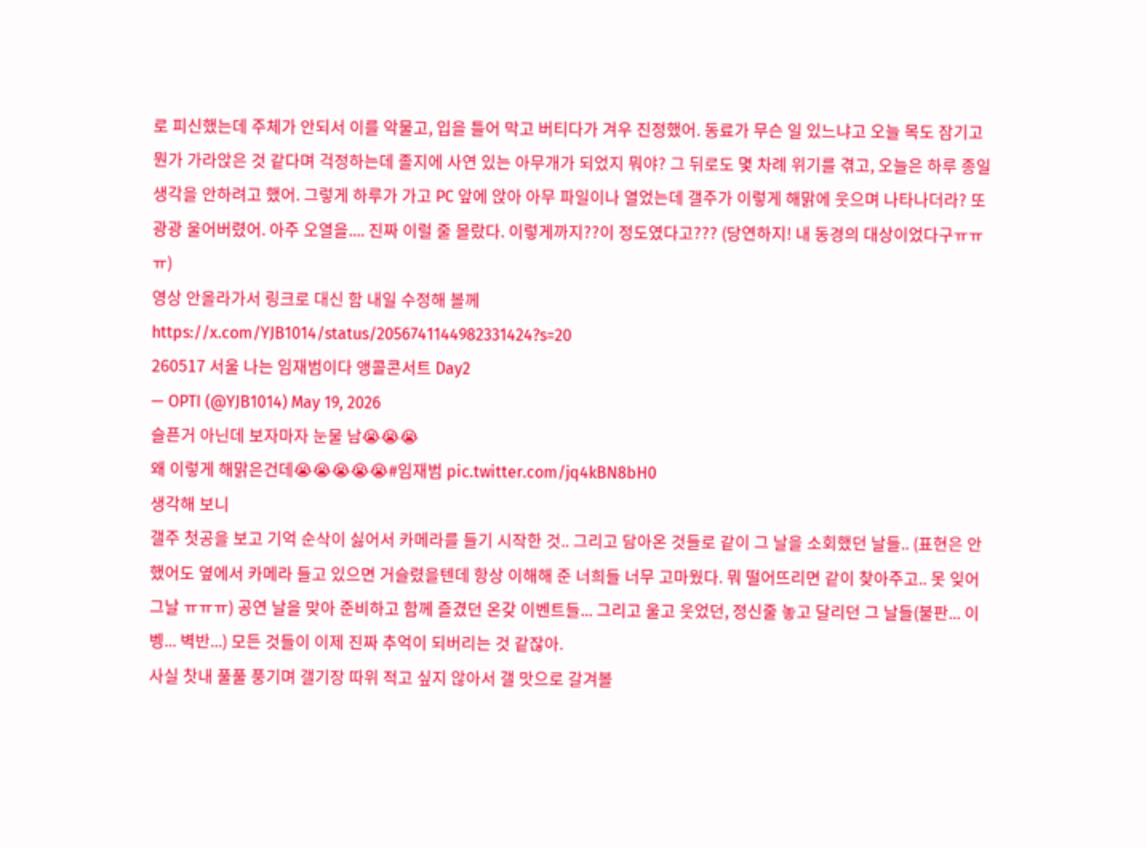로 피신했는데 주체가 안되서 이를 악물고, 입을 틀어 막고 버티다가 겨우 진정했어. 동료가 무슨 일 있느냐고 오늘 목도 잠기고 뭔가 가라앉은 것 같다며 걱정하는데 졸지에 사연 있는 아무개가 되었지 뭐야? 그 뒤로도 몇 차례 위기를 겪고, 오늘은 하루 종일 생각을 안하려고 했어. 그렇게 하루가 가고 PC 앞에 앉아 아무 파일이나 열었는데 갤주가 이렇게 해맑에 웃으며 나타나더라? 또 광광 울어버렸어. 아주 오열을.... 진짜 이럴 줄 몰랐다. 이렇게까지??이 정도였다고??? (당연하지! 내 동경의 대상이었다구ㅠㅠㅠ)
영상 안올라가서 링크로 대신 함 내일 수정해 볼께
https://x.com/YJB1014/status/2056741144982331424?s=20
260517 서울 나는 임재범이다 앵콜콘서트 Day2
— OPTI (@YJB1014) May 19, 2026
슬픈거 아닌데 보자마자 눈물 남😭😭😭
왜 이렇게 해맑은건데😭😭😭😭😭#임재범 pic.twitter.com/jq4kBN8bH0
생각해 보니
갤주 첫공을 보고 기억 순삭이 싫어서 카메라를 들기 시작한 것.. 그리고 담아온 것들로 같이 그 날을 소회했던 날들.. (표현은 안했어도 옆에서 카메라 들고 있으면 거슬렸을텐데 항상 이해해 준 너희들 너무 고마웠다. 뭐 떨어뜨리면 같이 찾아주고.. 못 잊어 그날 ㅠㅠㅠ) 공연 날을 맞아 준비하고 함께 즐겼던 온갖 이벤트들... 그리고 울고 웃었던, 정신줄 놓고 달리던 그 날들(불판... 이벵... 벽반...) 모든 것들이 이제 진짜 추억이 되버리는 것 같잖아.
사실 찻내 풀풀 풍기며 갤기장 따위 적고 싶지 않아서 갤 맛으로 갈겨볼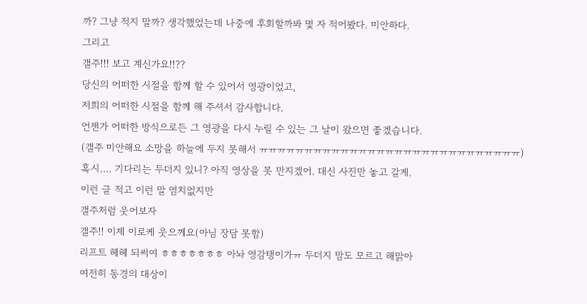까? 그냥 적지 말까? 생각했었는데 나중에 후회할까봐 몇 자 적어봤다. 미안하다.
그리고
갤주!!! 보고 계신가요!!??
당신의 어떠한 시절을 함께 할 수 있어서 영광이었고,
저희의 어떠한 시절을 함께 해 주셔서 감사합니다.
언젠가 어떠한 방식으로든 그 영광을 다시 누릴 수 있는 그 날이 왔으면 좋겠습니다.
(갤주 미안해요 소망을 하늘에 두지 못해서 ㅠㅠㅠㅠㅠㅠㅠㅠㅠㅠㅠㅠㅠㅠㅠㅠㅠㅠㅠㅠㅠㅠㅠㅠㅠㅠㅠㅠㅠ)
혹시.... 기다리는 두더지 있니? 아직 영상을 못 만지겠어. 대신 사진만 놓고 갈게.
이런 글 적고 이런 말 염치없지만
갤주처럼 웃어보자
갤주!! 이제 이로케 웃으께요(아님 장담 못함)
리프트 헤헤 되써여 ㅎㅎㅎㅎㅎㅎㅎ 아놔 영감탱이가ㅠ 두더지 맘도 모르고 해맑아
여전히 동경의 대상이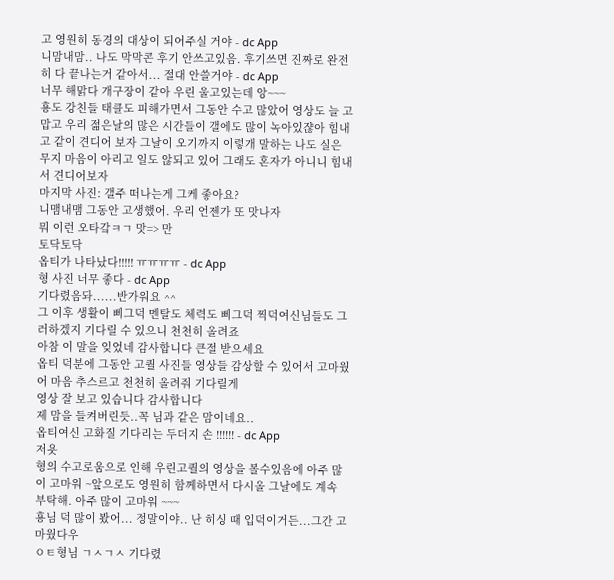고 영원히 동경의 대상이 되어주실 거야 - dc App
니맘내맘.. 나도 막막콘 후기 안쓰고있음. 후기쓰면 진짜로 완전히 다 끝나는거 같아서... 절대 안쓸거야 - dc App
너무 해맑다 개구장이 같아 우린 울고있는데 앙~~~
횽도 강친들 태클도 피해가면서 그동안 수고 많았어 영상도 늘 고맙고 우리 젊은날의 많은 시간들이 갤에도 많이 녹아있쟎아 힘내고 같이 견디어 보자 그날이 오기까지 이렇개 말하는 나도 실은 무지 마음이 아리고 일도 않되고 있어 그래도 혼자가 아니니 힘내서 견디어보자
마지막 사진: 갤주 떠나는게 그케 좋아요?
니맴내맴 그동안 고생했어. 우리 언젠가 또 맛나자
뭐 이런 오타갘ㅋㄱ 맛=> 만
토닥토닥
옵티가 나타났다!!!!! ㅠㅠㅠㅠ - dc App
형 사진 너무 좋다 - dc App
기다렸음돠......반가워요 ^^
그 이후 생활이 삐그덕 멘탈도 체력도 삐그덕 찍덕여신님들도 그러하겠지 기다릴 수 있으니 천천히 올려죠
아참 이 말을 잊었네 감사합니다 큰절 받으세요
옵티 덕분에 그동안 고퀄 사진들 영상들 감상할 수 있어서 고마웠어 마음 추스르고 천천히 올려줘 기다릴게
영상 잘 보고 있습니다 감사합니다
제 맘을 들켜버린듯..꼭 님과 같은 맘이네요..
옵티여신 고화질 기다리는 두더지 손 !!!!!! - dc App
저욧
형의 수고로움으로 인해 우린고퀄의 영상을 볼수있음에 아주 많이 고마워 ~앞으로도 영원히 함께하면서 다시올 그날에도 계속 부탁해. 아주 많이 고마워 ~~~
횽님 덕 많이 봤어... 정말이야.. 난 히싱 때 입덕이거든...그간 고마웠다우
ㅇㅌ형님 ㄱㅅㄱㅅ 기다렸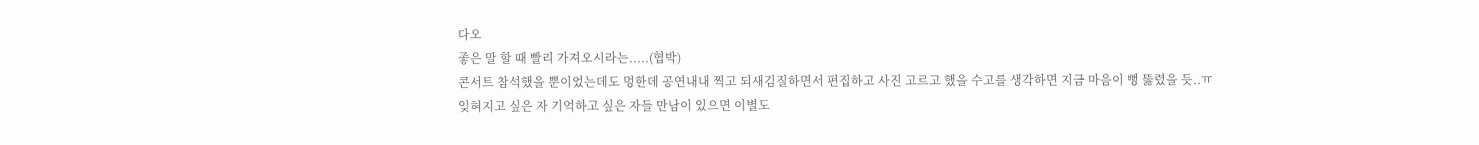다오
좋은 말 할 때 빨리 가져오시라는.....(협박)
콘서트 참석했을 뿐이었는데도 멍한데 공연내내 찍고 되새김질하면서 편집하고 사진 고르고 했을 수고를 생각하면 지금 마음이 뻥 뚫렸을 듯..ㅠ
잊혀지고 싶은 자 기억하고 싶은 자들 만남이 있으면 이별도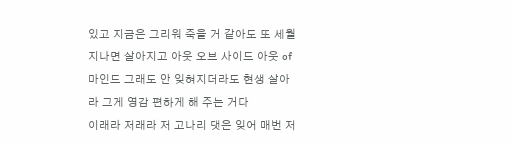있고 지금은 그리워 죽을 거 같아도 또 세월 지나면 살아지고 아웃 오브 사이드 아웃 of 마인드 그래도 안 잊혀지더라도 현생 살아라 그게 영감 편하게 해 주는 거다
이래라 저래라 저 고나리 댓은 잊어 매번 저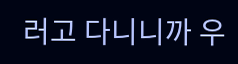러고 다니니까 우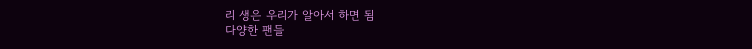리 생은 우리가 알아서 하면 됨
다양한 팬들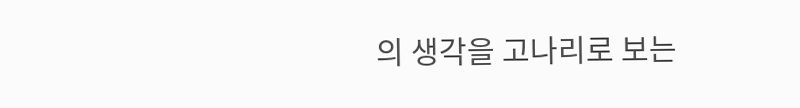의 생각을 고나리로 보는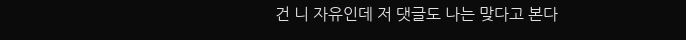건 니 자유인데 저 댓글도 나는 맞다고 본다